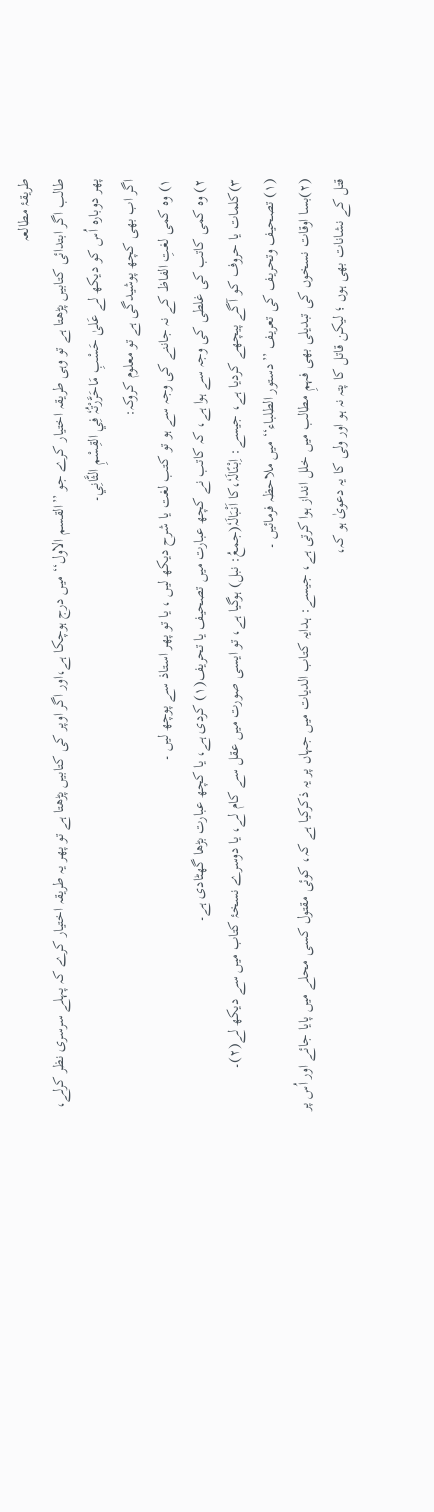طریقۂ مطالعہ
طالب اگر ابتدائی کتابیں پڑھتا ہے تو وہی طریقہ اختیار کرے جو ’’القسم الاول‘‘ میں درج ہوچکا ہے،اور اگر اوپر کی کتابیں پڑھتا ہے تو پھر یہ طریقہ اختیار کرے کہ پہلے سرسری نظر کرلے، پھر دوبارہ اُس کو دیکھ لے عَلیٰ حَسْبِ مَاحَرَّرْتُہٗ فِي القِسْمِ الثَّانِي۔
اگر اب بھی کچھ پوشیدگی ہے تو معلوم کروکہ:
۱) وہ کمی لغتِ الفاظ کے نہ جاننے کی وجہ سے ہو تو کتب لغت یا شرح دیکھ لیں ، یا تو پھر استاذ سے پوچھ لیں ۔
۲) وہ کمی کاتب کی غلطی کی وجہ سے ہوا ہے، کہ کاتب نے کچھ عبارت میں تصحیف یا تحریف(۱) کردی ہے، یا کچھ عبارت بڑھا گھٹادی ہے۔
۳)کلمات یا حروف کو آگے پیچھے کردیا ہے، جیسے: اِبْنًالَہٗ،کا اَنْبَالَہٗ(جمعُ: نبل) ہوگیا ہے، تو ایسی صورت میں عقل سے کام لے، یا دوسرے نسخۂ کتاب میں سے دیکھ لے(۲)۔
(۱) تصحیف وتحریف کی تعریف ’’دستور الطلباء‘‘ میں ملاحظہ فرمائیں ۔
(۲)بسا اوقات نسخوں کی تبدیلی بھی فہمِ مطالب میں خلل انداز ہوا کرتی ہے، جیسے: ہدایہ کتاب الدیات میں جہاں پر یہ ذکرکیا ہے کہ، کوئی مقتول کسی محلے میں پایا جائے اور اُس پر قتل کے نشانات بھی ہوں ؛ لیکن قاتل کا پتہ نہ ہو اور ولی کا یہ دعویٰ ہو کہ،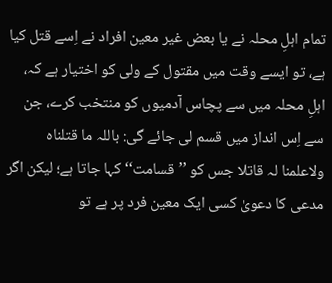تمام اہلِ محلہ نے یا بعض غیر معین افراد نے اِسے قتل کیا ہے، تو ایسے وقت میں مقتول کے ولی کو اختیار ہے کہ، اہلِ محلہ میں سے پچاس آدمیوں کو منتخب کرے، جن سے اِس انداز میں قسم لی جائے گی: باللہ ما قتلناہ ولاعلمنا لہ قاتلا جس کو ’’قسامت‘‘ کہا جاتا ہے؛ لیکن اگر مدعی کا دعویٰ کسی ایک معین فرد پر ہے تو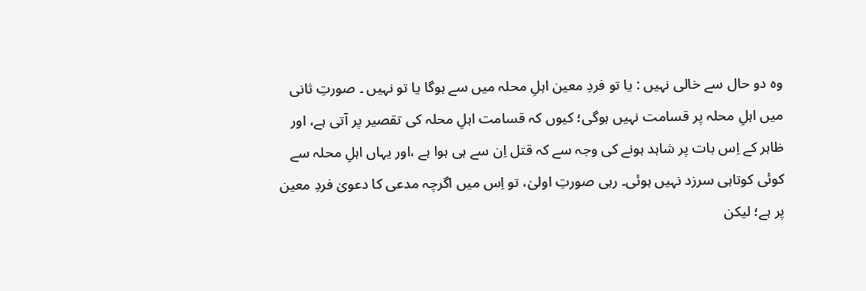وہ دو حال سے خالی نہیں : یا تو فردِ معین اہلِ محلہ میں سے ہوگا یا تو نہیں ۔ صورتِ ثانی میں اہلِ محلہ پر قسامت نہیں ہوگی؛ کیوں کہ قسامت اہلِ محلہ کی تقصیر پر آتی ہے، اور ظاہر کے اِس بات پر شاہد ہونے کی وجہ سے کہ قتل اِن سے ہی ہوا ہے ،اور یہاں اہلِ محلہ سے کوئی کوتاہی سرزد نہیں ہوئی۔ رہی صورتِ اولیٰ، تو اِس میں اگرچہ مدعی کا دعویٰ فردِ معین پر ہے؛ لیکن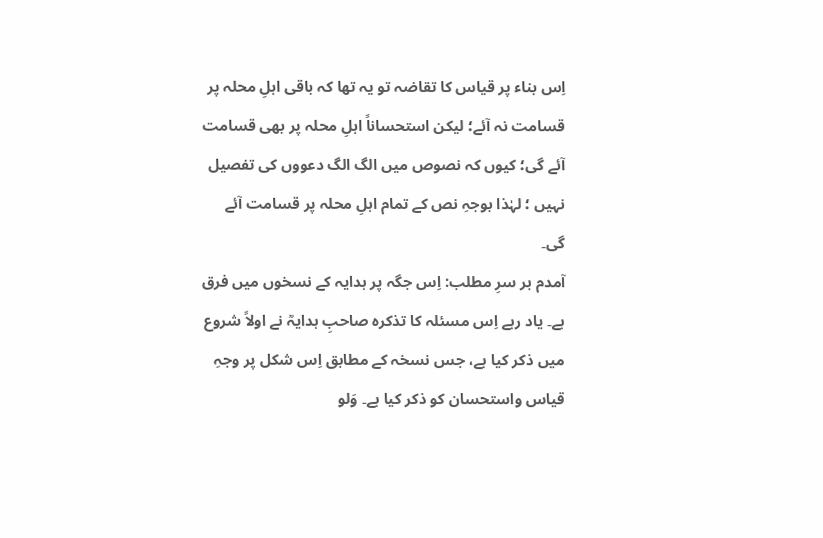اِس بناء پر قیاس کا تقاضہ تو یہ تھا کہ باقی اہلِ محلہ پر قسامت نہ آئے؛ لیکن استحساناً اہلِ محلہ پر بھی قسامت آئے گی؛ کیوں کہ نصوص میں الگ الگ دعووں کی تفصیل نہیں ؛ لہٰذا بوجہِ نص کے تمام اہلِ محلہ پر قسامت آئے گی۔
آمدم بر سرِ مطلب: اِس جگہ پر ہدایہ کے نسخوں میں فرق ہے۔ یاد رہے اِس مسئلہ کا تذکرہ صاحبِ ہدایہؒ نے اولاً شروع میں ذکر کیا ہے، جس نسخہ کے مطابق اِس شکل پر وجہِ قیاس واستحسان کو ذکر کیا ہے۔ وَلو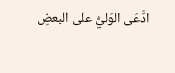ادَّعَی الوَليُّ علی البعضِ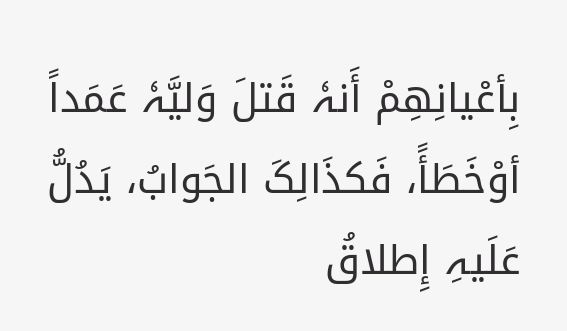بِأعْیانِھِمْ أَنہٗ قَتلَ وَلیَّہٗ عَمَداً أوْخَطَأً، فَکذَالِکَ الجَوابُ، یَدُلُّ عَلَیہِ إِطلاقُ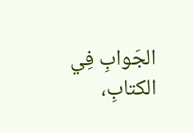الجَوابِ فِي الکتابِ،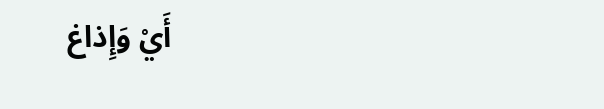أَيْ وَإِذاغ